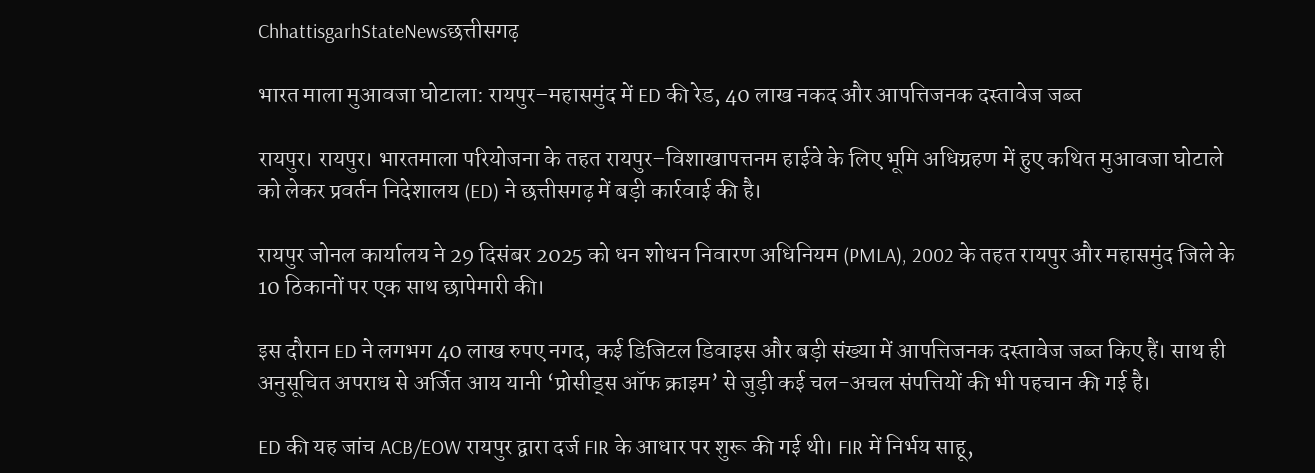ChhattisgarhStateNewsछत्तीसगढ़

भारत माला मुआवजा घोटाला: रायपुर–महासमुंद में ED की रेड, 40 लाख नकद और आपत्तिजनक दस्तावेज जब्त

रायपुर। रायपुर। भारतमाला परियोजना के तहत रायपुर–विशाखापत्तनम हाईवे के लिए भूमि अधिग्रहण में हुए कथित मुआवजा घोटाले को लेकर प्रवर्तन निदेशालय (ED) ने छत्तीसगढ़ में बड़ी कार्रवाई की है।

रायपुर जोनल कार्यालय ने 29 दिसंबर 2025 को धन शोधन निवारण अधिनियम (PMLA), 2002 के तहत रायपुर और महासमुंद जिले के 10 ठिकानों पर एक साथ छापेमारी की।

इस दौरान ED ने लगभग 40 लाख रुपए नगद, कई डिजिटल डिवाइस और बड़ी संख्या में आपत्तिजनक दस्तावेज जब्त किए हैं। साथ ही अनुसूचित अपराध से अर्जित आय यानी ‘प्रोसीड्स ऑफ क्राइम’ से जुड़ी कई चल-अचल संपत्तियों की भी पहचान की गई है।

ED की यह जांच ACB/EOW रायपुर द्वारा दर्ज FIR के आधार पर शुरू की गई थी। FIR में निर्भय साहू,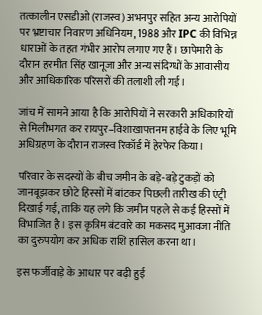तत्कालीन एसडीओ (राजस्व) अभनपुर सहित अन्य आरोपियों पर भ्रष्टाचार निवारण अधिनियम, 1988 और IPC की विभिन्न धाराओं के तहत गंभीर आरोप लगाए गए हैं। छापेमारी के दौरान हरमीत सिंह खानूजा और अन्य संदिग्धों के आवासीय और आधिकारिक परिसरों की तलाशी ली गई।

जांच में सामने आया है कि आरोपियों ने सरकारी अधिकारियों से मिलीभगत कर रायपुर–विशाखापत्तनम हाईवे के लिए भूमि अधिग्रहण के दौरान राजस्व रिकॉर्ड में हेरफेर किया।

परिवार के सदस्यों के बीच जमीन के बड़े-बड़े टुकड़ों को जानबूझकर छोटे हिस्सों में बांटकर पिछली तारीख की एंट्री दिखाई गई, ताकि यह लगे कि जमीन पहले से कई हिस्सों में विभाजित है। इस कृत्रिम बंटवारे का मकसद मुआवजा नीति का दुरुपयोग कर अधिक राशि हासिल करना था।

इस फर्जीवाड़े के आधार पर बढ़ी हुई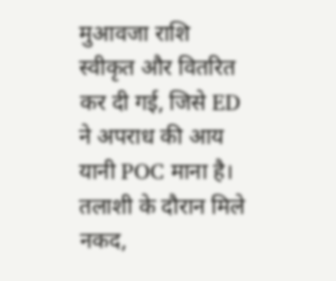मुआवजा राशि स्वीकृत और वितरित कर दी गई, जिसे ED ने अपराध की आय यानी POC माना है। तलाशी के दौरान मिले नकद,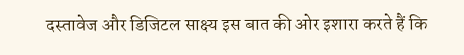दस्तावेज और डिजिटल साक्ष्य इस बात की ओर इशारा करते हैं कि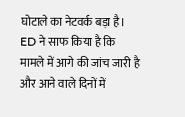घोटाले का नेटवर्क बड़ा है। ED ने साफ किया है कि मामले में आगे की जांच जारी है और आने वाले दिनों में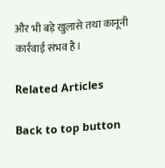और भी बड़े खुलासे तथा कानूनी कार्रवाई संभव है।

Related Articles

Back to top button